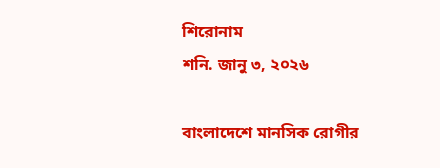শিরোনাম
শনি. জানু ৩, ২০২৬

বাংলাদেশে মানসিক রোগীর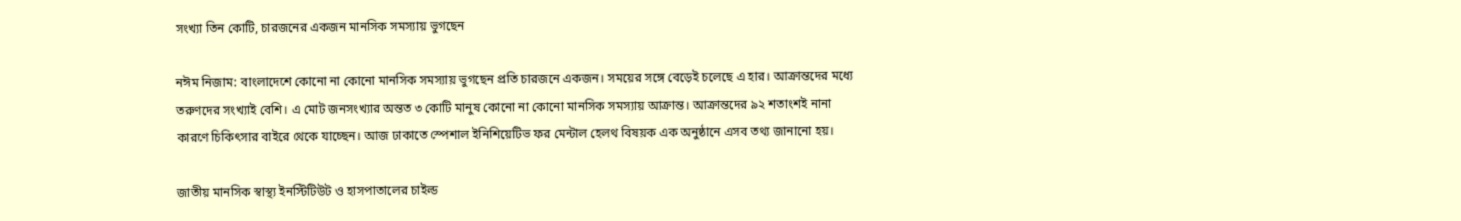সংখ্যা তিন কোটি, চারজনের একজন মানসিক সমস্যায় ভুগছেন

নঈম নিজাম: বাংলাদেশে কোনো না কোনো মানসিক সমস্যায় ভুগছেন প্রতি চারজনে একজন। সময়ের সঙ্গে বেড়েই চলেছে এ হার। আক্রান্তদের মধ্যে তরুণদের সংখ্যাই বেশি। এ মোট জনসংখ্যার অন্তত ৩ কোটি মানুষ কোনো না কোনো মানসিক সমস্যায় আক্রান্ত। আক্রান্তদের ৯২ শতাংশই নানা কারণে চিকিৎসার বাইরে থেকে যাচ্ছেন। আজ ঢাকাতে স্পেশাল ইনিশিয়েটিভ ফর মেন্টাল হেলথ বিষয়ক এক অনুষ্ঠানে এসব তথ্য জানানো হয়।

জাতীয় মানসিক স্বাস্থ্য ইনস্টিটিউট ও হাসপাতালের চাইল্ড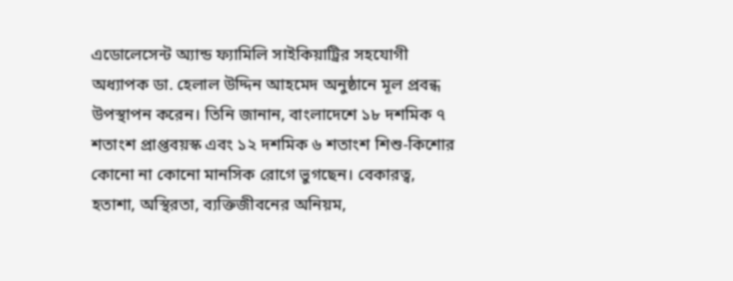এডোলেসেন্ট অ্যান্ড ফ্যামিলি সাইকিয়াট্রির সহযোগী অধ্যাপক ডা. হেলাল উদ্দিন আহমেদ অনুষ্ঠানে মূল প্রবন্ধ উপস্থাপন করেন। তিনি জানান, বাংলাদেশে ১৮ দশমিক ৭ শতাংশ প্রাপ্তবয়স্ক এবং ১২ দশমিক ৬ শতাংশ শিশু-কিশোর কোনো না কোনো মানসিক রোগে ভুগছেন। বেকারত্ব, হতাশা, অস্থিরতা, ব্যক্তিজীবনের অনিয়ম,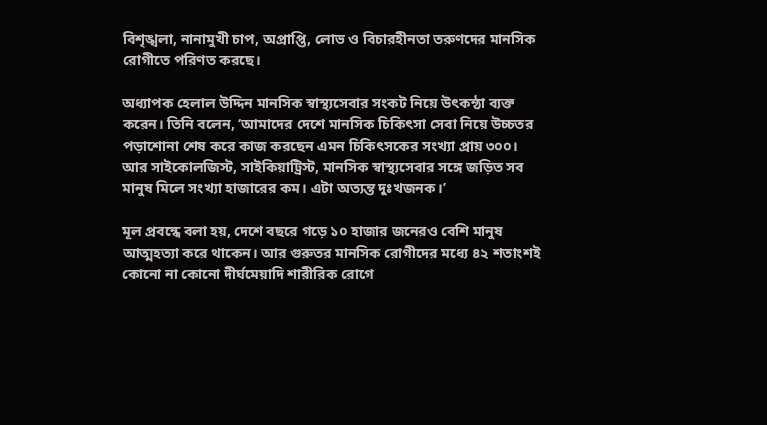বিশৃঙ্খলা, নানামুখী চাপ, অপ্রাপ্তি, লোভ ও বিচারহীনতা তরুণদের মানসিক রোগীতে পরিণত করছে।

অধ্যাপক হেলাল উদ্দিন মানসিক স্বাস্থ্যসেবার সংকট নিয়ে উৎকন্ঠা ব্যক্ত করেন। তিনি বলেন, ‘আমাদের দেশে মানসিক চিকিৎসা সেবা নিয়ে উচ্চতর পড়াশোনা শেষ করে কাজ করছেন এমন চিকিৎসকের সংখ্যা প্রায় ৩০০। আর সাইকোলজিস্ট, সাইকিয়াট্রিস্ট, মানসিক স্বাস্থ্যসেবার সঙ্গে জড়িত সব মানুষ মিলে সংখ্যা হাজারের কম। এটা অত্যন্ত দুঃখজনক।’

মূল প্রবন্ধে বলা হয়, দেশে বছরে গড়ে ১০ হাজার জনেরও বেশি মানুষ আত্মহত্যা করে থাকেন। আর গুরুতর মানসিক রোগীদের মধ্যে ৪২ শতাংশই কোনো না কোনো দীর্ঘমেয়াদি শারীরিক রোগে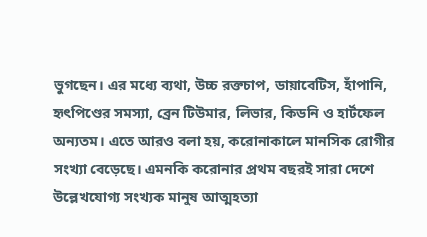ভুগছেন। এর মধ্যে ব্যথা, উচ্চ রক্তচাপ, ডায়াবেটিস, হাঁপানি, হৃৎপিণ্ডের সমস্যা, ব্রেন টিউমার, লিভার, কিডনি ও হার্টফেল অন্যতম। এতে আরও বলা হয়, করোনাকালে মানসিক রোগীর সংখ্যা বেড়েছে। এমনকি করোনার প্রথম বছরই সারা দেশে উল্লেখযোগ্য সংখ্যক মানুষ আত্মহত্যা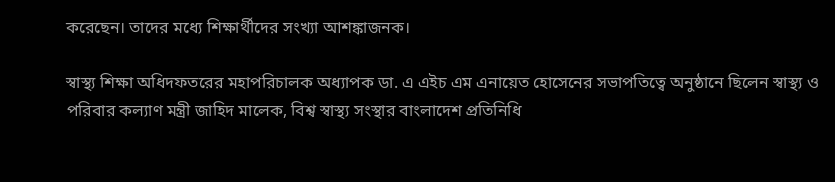করেছেন। তাদের মধ্যে শিক্ষার্থীদের সংখ্যা আশঙ্কাজনক।

স্বাস্থ্য শিক্ষা অধিদফতরের মহাপরিচালক অধ্যাপক ডা. এ এইচ এম এনায়েত হোসেনের সভাপতিত্বে অনুষ্ঠানে ছিলেন স্বাস্থ্য ও পরিবার কল্যাণ মন্ত্রী জাহিদ মালেক, বিশ্ব স্বাস্থ্য সংস্থার বাংলাদেশ প্রতিনিধি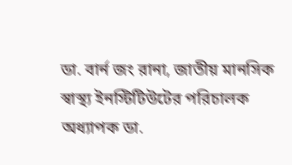ডা. বার্ন জং রানা, জাতীয় মানসিক স্বাস্থ্য ইনস্টিটিউটের পরিচালক অধ্যাপক ডা.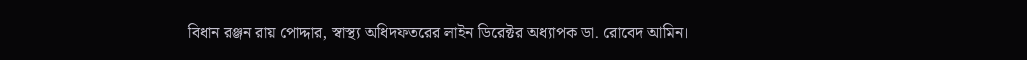বিধান রঞ্জন রায় পোদ্দার, স্বাস্থ্য অধিদফতরের লাইন ডিরেক্টর অধ্যাপক ডা. রোবেদ আমিন।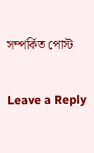সম্পর্কিত পোস্ট

Leave a Reply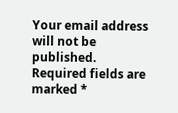Your email address will not be published. Required fields are marked *